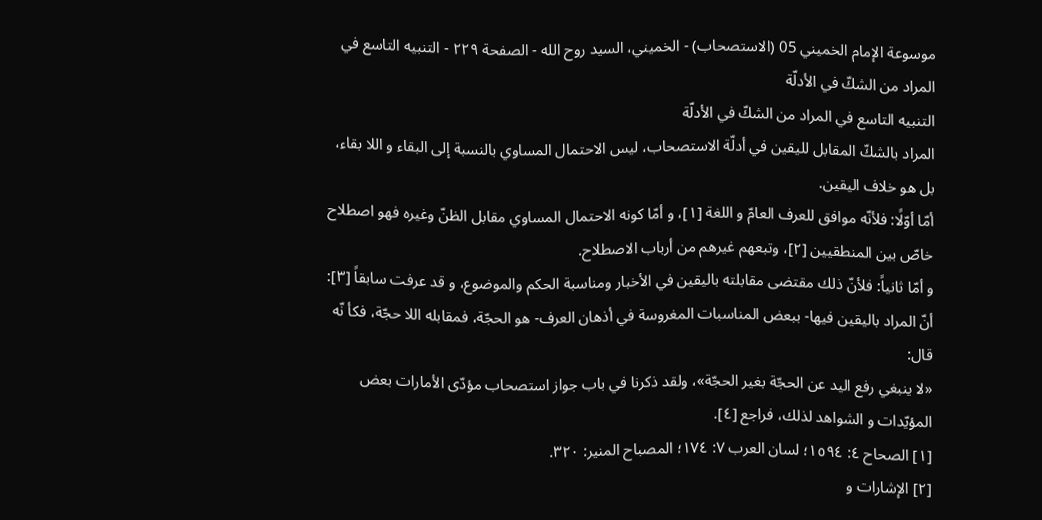موسوعة الإمام الخميني 05 (الاستصحاب) - الخميني، السيد روح الله - الصفحة ٢٢٩ - التنبيه التاسع في المراد من الشكّ في الأدلّة
التنبيه التاسع في المراد من الشكّ في الأدلّة
المراد بالشكّ المقابل لليقين في أدلّة الاستصحاب، ليس الاحتمال المساوي بالنسبة إلى البقاء و اللا بقاء، بل هو خلاف اليقين.
أمّا أوّلًا: فلأنّه موافق للعرف العامّ و اللغة [١]، و أمّا كونه الاحتمال المساوي مقابل الظنّ وغيره فهو اصطلاح خاصّ بين المنطقيين [٢]، وتبعهم غيرهم من أرباب الاصطلاح.
و أمّا ثانياً: فلأنّ ذلك مقتضى مقابلته باليقين في الأخبار ومناسبة الحكم والموضوع، و قد عرفت سابقاً [٣]: أنّ المراد باليقين فيها- ببعض المناسبات المغروسة في أذهان العرف- هو الحجّة، فمقابله اللا حجّة، فكأ نّه قال:
«لا ينبغي رفع اليد عن الحجّة بغير الحجّة»، ولقد ذكرنا في باب جواز استصحاب مؤدّى الأمارات بعض المؤيّدات و الشواهد لذلك، فراجع [٤].
[١] الصحاح ٤: ١٥٩٤؛ لسان العرب ٧: ١٧٤؛ المصباح المنير: ٣٢٠.
[٢] الإشارات و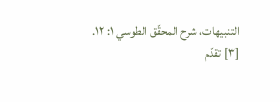التنبيهات، شرح المحقّق الطوسي ١: ١٢.
[٣] تقدّم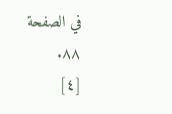في الصفحة ٨٨.
[٤]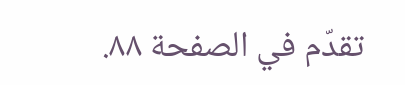تقدّم في الصفحة ٨٨.